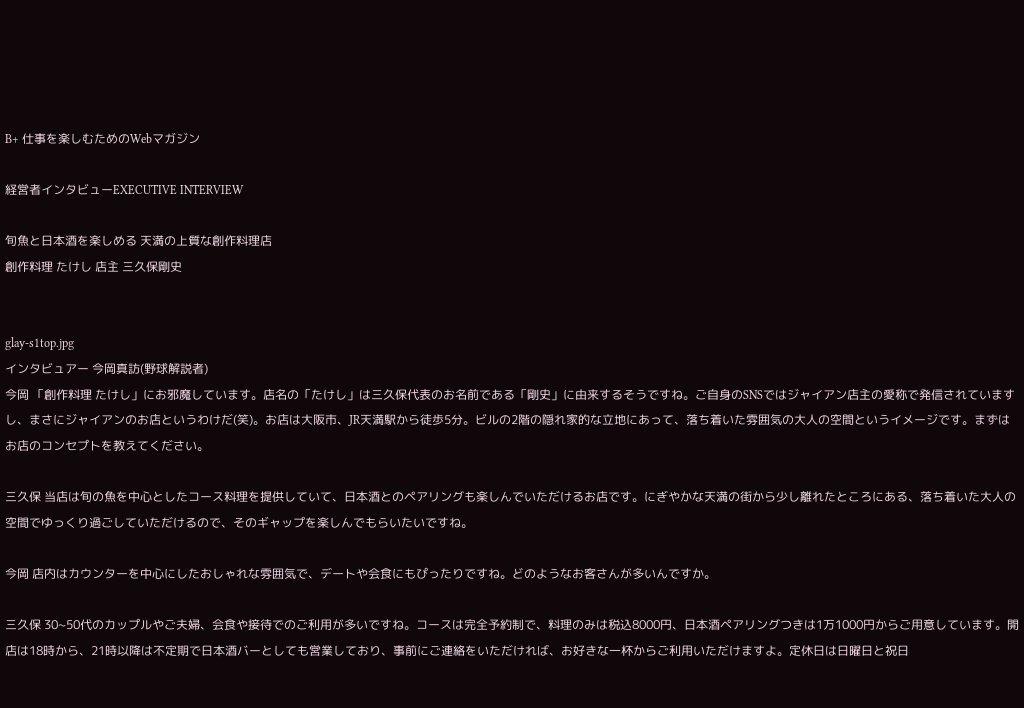B+ 仕事を楽しむためのWebマガジン

経営者インタビューEXECUTIVE INTERVIEW

旬魚と日本酒を楽しめる 天満の上質な創作料理店
創作料理 たけし 店主 三久保剛史


glay-s1top.jpg
インタビュアー 今岡真訪(野球解説者)
今岡 「創作料理 たけし」にお邪魔しています。店名の「たけし」は三久保代表のお名前である「剛史」に由来するそうですね。ご自身のSNSではジャイアン店主の愛称で発信されていますし、まさにジャイアンのお店というわけだ(笑)。お店は大阪市、JR天満駅から徒歩5分。ビルの2階の隠れ家的な立地にあって、落ち着いた雰囲気の大人の空間というイメージです。まずはお店のコンセプトを教えてください。

三久保 当店は旬の魚を中心としたコース料理を提供していて、日本酒とのペアリングも楽しんでいただけるお店です。にぎやかな天満の街から少し離れたところにある、落ち着いた大人の空間でゆっくり過ごしていただけるので、そのギャップを楽しんでもらいたいですね。

今岡 店内はカウンターを中心にしたおしゃれな雰囲気で、デートや会食にもぴったりですね。どのようなお客さんが多いんですか。

三久保 30~50代のカップルやご夫婦、会食や接待でのご利用が多いですね。コースは完全予約制で、料理のみは税込8000円、日本酒ペアリングつきは1万1000円からご用意しています。開店は18時から、21時以降は不定期で日本酒バーとしても営業しており、事前にご連絡をいただければ、お好きな一杯からご利用いただけますよ。定休日は日曜日と祝日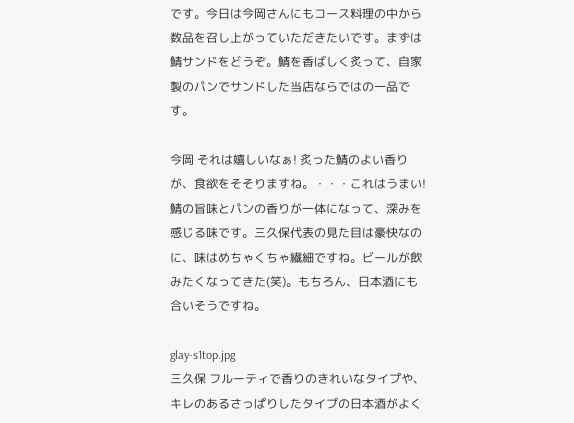です。今日は今岡さんにもコース料理の中から数品を召し上がっていただきたいです。まずは鯖サンドをどうぞ。鯖を香ばしく炙って、自家製のパンでサンドした当店ならではの一品です。

今岡 それは嬉しいなぁ! 炙った鯖のよい香りが、食欲をそそりますね。・・・これはうまい! 鯖の旨味とパンの香りが一体になって、深みを感じる味です。三久保代表の見た目は豪快なのに、味はめちゃくちゃ繊細ですね。ビールが飲みたくなってきた(笑)。もちろん、日本酒にも合いそうですね。

glay-s1top.jpg
三久保 フルーティで香りのきれいなタイプや、キレのあるさっぱりしたタイプの日本酒がよく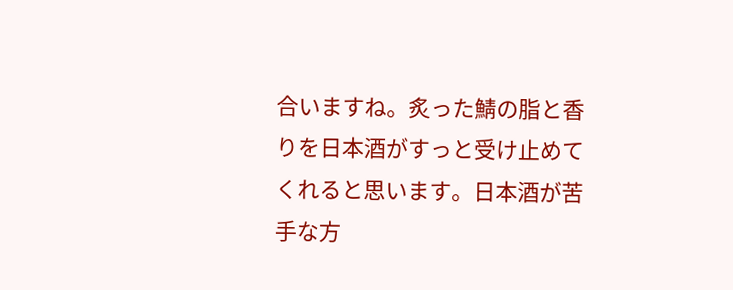合いますね。炙った鯖の脂と香りを日本酒がすっと受け止めてくれると思います。日本酒が苦手な方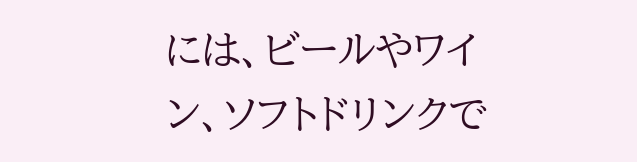には、ビールやワイン、ソフトドリンクで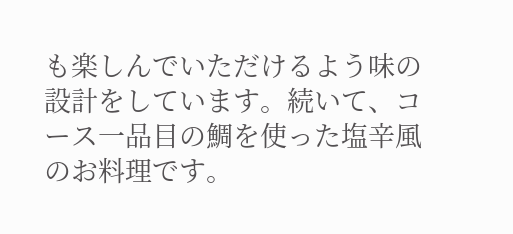も楽しんでいただけるよう味の設計をしています。続いて、コース一品目の鯛を使った塩辛風のお料理です。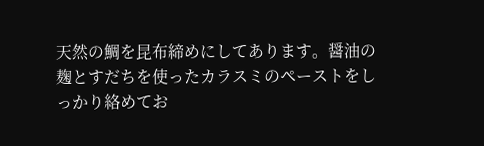天然の鯛を昆布締めにしてあります。醤油の麹とすだちを使ったカラスミのペーストをしっかり絡めてお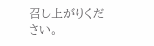召し上がりください。